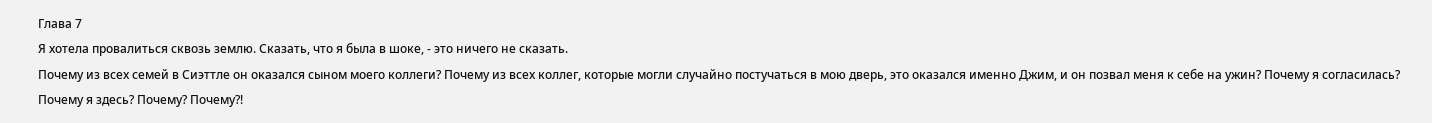Глава 7
Я хотела провалиться сквозь землю. Сказать, что я была в шоке, - это ничего не сказать.
Почему из всех семей в Сиэттле он оказался сыном моего коллеги? Почему из всех коллег, которые могли случайно постучаться в мою дверь, это оказался именно Джим, и он позвал меня к себе на ужин? Почему я согласилась? Почему я здесь? Почему? Почему?!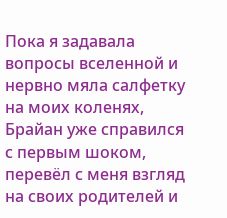Пока я задавала вопросы вселенной и нервно мяла салфетку на моих коленях, Брайан уже справился с первым шоком, перевёл с меня взгляд на своих родителей и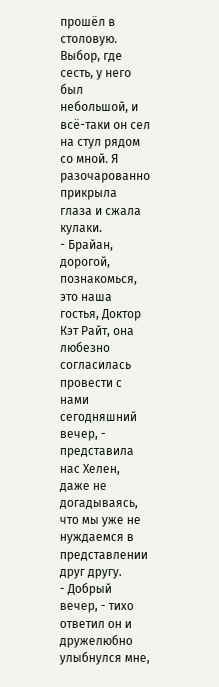прошёл в столовую. Выбор, где сесть, у него был небольшой, и всё-таки он сел на стул рядом со мной. Я разочарованно прикрыла глаза и сжала кулаки.
- Брайан, дорогой, познакомься, это наша гостья, Доктор Кэт Райт, она любезно согласилась провести с нами сегодняшний вечер, - представила нас Хелен, даже не догадываясь, что мы уже не нуждаемся в представлении друг другу.
- Добрый вечер, - тихо ответил он и дружелюбно улыбнулся мне,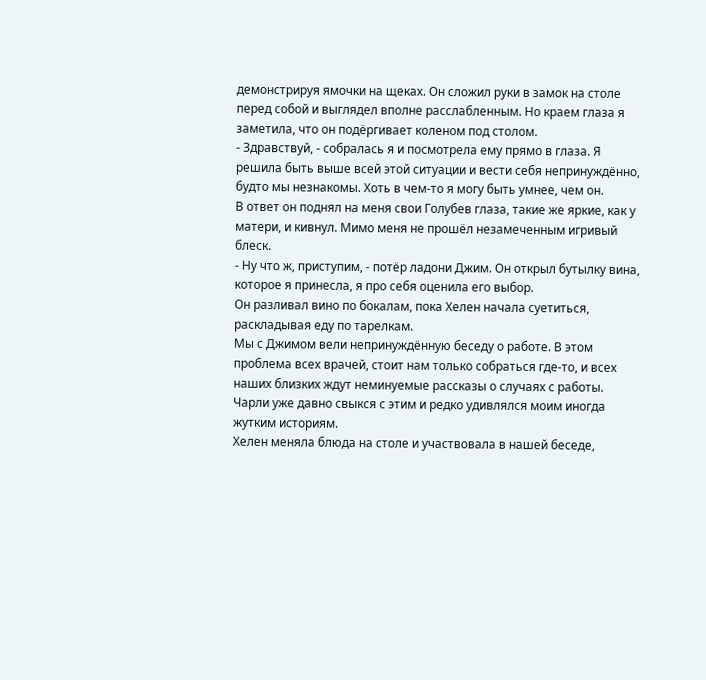демонстрируя ямочки на щеках. Он сложил руки в замок на столе перед собой и выглядел вполне расслабленным. Но краем глаза я заметила, что он подёргивает коленом под столом.
- Здравствуй, - собралась я и посмотрела ему прямо в глаза. Я решила быть выше всей этой ситуации и вести себя непринуждённо, будто мы незнакомы. Хоть в чем-то я могу быть умнее, чем он.
В ответ он поднял на меня свои Голубев глаза, такие же яркие, как у матери, и кивнул. Мимо меня не прошёл незамеченным игривый блеск.
- Ну что ж, приступим, - потёр ладони Джим. Он открыл бутылку вина, которое я принесла, я про себя оценила его выбор.
Он разливал вино по бокалам, пока Хелен начала суетиться, раскладывая еду по тарелкам.
Мы с Джимом вели непринуждённую беседу о работе. В этом проблема всех врачей, стоит нам только собраться где-то, и всех наших близких ждут неминуемые рассказы о случаях с работы. Чарли уже давно свыкся с этим и редко удивлялся моим иногда жутким историям.
Хелен меняла блюда на столе и участвовала в нашей беседе,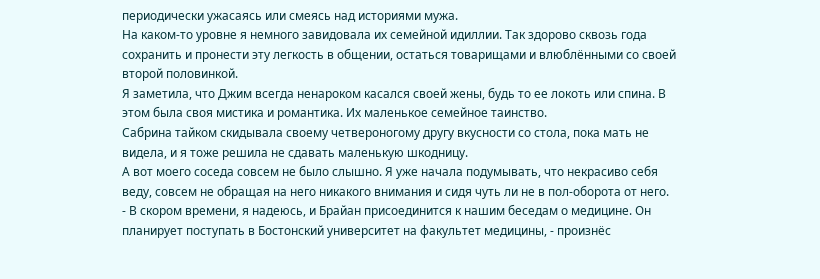периодически ужасаясь или смеясь над историями мужа.
На каком-то уровне я немного завидовала их семейной идиллии. Так здорово сквозь года сохранить и пронести эту легкость в общении, остаться товарищами и влюблёнными со своей второй половинкой.
Я заметила, что Джим всегда ненароком касался своей жены, будь то ее локоть или спина. В этом была своя мистика и романтика. Их маленькое семейное таинство.
Сабрина тайком скидывала своему четвероногому другу вкусности со стола, пока мать не видела, и я тоже решила не сдавать маленькую шкодницу.
А вот моего соседа совсем не было слышно. Я уже начала подумывать, что некрасиво себя веду, совсем не обращая на него никакого внимания и сидя чуть ли не в пол-оборота от него.
- В скором времени, я надеюсь, и Брайан присоединится к нашим беседам о медицине. Он планирует поступать в Бостонский университет на факультет медицины, - произнёс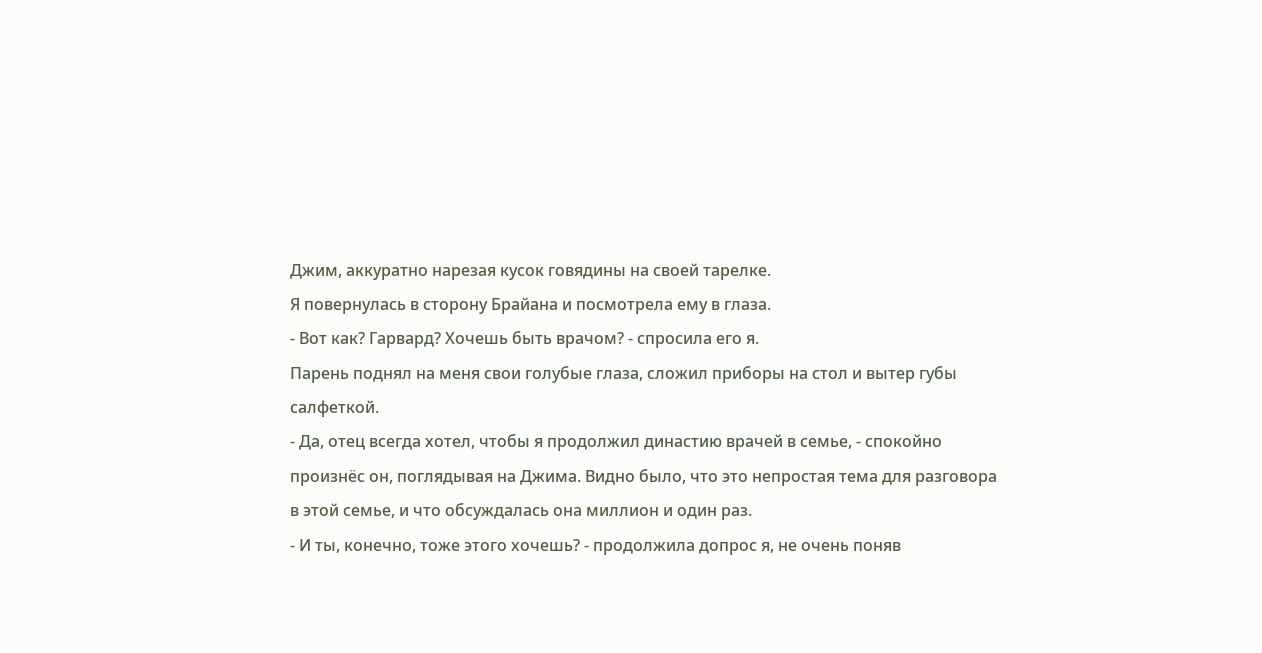Джим, аккуратно нарезая кусок говядины на своей тарелке.
Я повернулась в сторону Брайана и посмотрела ему в глаза.
- Вот как? Гарвард? Хочешь быть врачом? - спросила его я.
Парень поднял на меня свои голубые глаза, сложил приборы на стол и вытер губы салфеткой.
- Да, отец всегда хотел, чтобы я продолжил династию врачей в семье, - спокойно произнёс он, поглядывая на Джима. Видно было, что это непростая тема для разговора в этой семье, и что обсуждалась она миллион и один раз.
- И ты, конечно, тоже этого хочешь? - продолжила допрос я, не очень поняв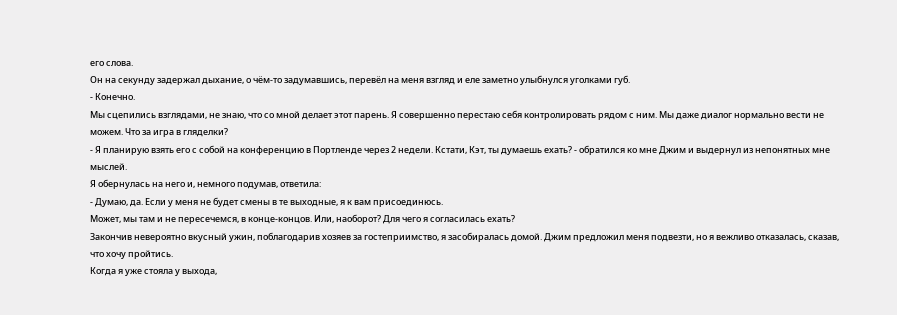его слова.
Он на секунду задержал дыхание, о чём-то задумавшись, перевёл на меня взгляд и еле заметно улыбнулся уголками губ.
- Конечно.
Мы сцепились взглядами, не знаю, что со мной делает этот парень. Я совершенно перестаю себя контролировать рядом с ним. Мы даже диалог нормально вести не можем. Что за игра в гляделки?
- Я планирую взять его с собой на конференцию в Портленде через 2 недели. Кстати, Кэт, ты думаешь ехать? - обратился ко мне Джим и выдернул из непонятных мне мыслей.
Я обернулась на него и, немного подумав, ответила:
- Думаю, да. Если у меня не будет смены в те выходные, я к вам присоединюсь.
Может, мы там и не пересечемся, в конце-концов. Или, наоборот? Для чего я согласилась ехать?
Закончив невероятно вкусный ужин, поблагодарив хозяев за гостеприимство, я засобиралась домой. Джим предложил меня подвезти, но я вежливо отказалась, сказав, что хочу пройтись.
Когда я уже стояла у выхода,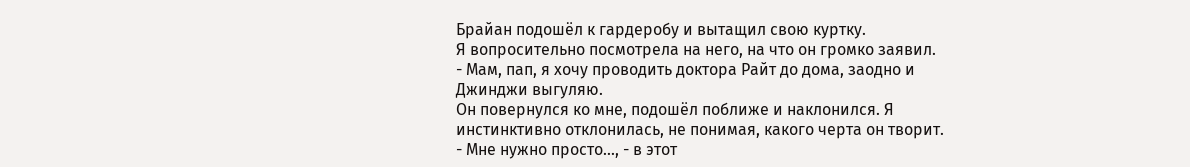Брайан подошёл к гардеробу и вытащил свою куртку.
Я вопросительно посмотрела на него, на что он громко заявил.
- Мам, пап, я хочу проводить доктора Райт до дома, заодно и Джинджи выгуляю.
Он повернулся ко мне, подошёл поближе и наклонился. Я инстинктивно отклонилась, не понимая, какого черта он творит.
- Мне нужно просто..., - в этот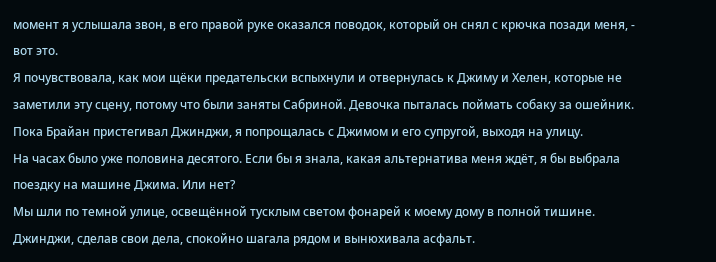момент я услышала звон, в его правой руке оказался поводок, который он снял с крючка позади меня, - вот это.
Я почувствовала, как мои щёки предательски вспыхнули и отвернулась к Джиму и Хелен, которые не заметили эту сцену, потому что были заняты Сабриной. Девочка пыталась поймать собаку за ошейник.
Пока Брайан пристегивал Джинджи, я попрощалась с Джимом и его супругой, выходя на улицу.
На часах было уже половина десятого. Если бы я знала, какая альтернатива меня ждёт, я бы выбрала поездку на машине Джима. Или нет?
Мы шли по темной улице, освещённой тусклым светом фонарей к моему дому в полной тишине. Джинджи, сделав свои дела, спокойно шагала рядом и вынюхивала асфальт.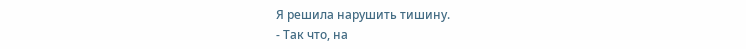Я решила нарушить тишину.
- Так что, на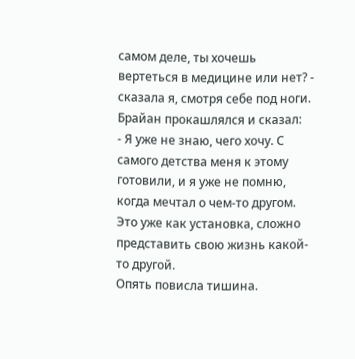самом деле, ты хочешь вертеться в медицине или нет? - сказала я, смотря себе под ноги.
Брайан прокашлялся и сказал:
- Я уже не знаю, чего хочу. С самого детства меня к этому готовили, и я уже не помню, когда мечтал о чем-то другом. Это уже как установка, сложно представить свою жизнь какой-то другой.
Опять повисла тишина.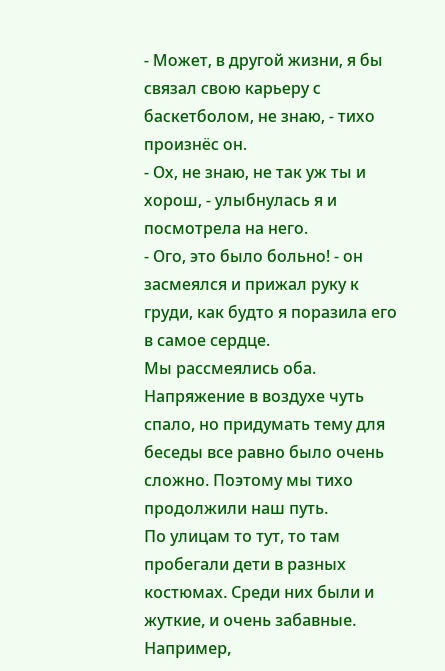- Может, в другой жизни, я бы связал свою карьеру с баскетболом, не знаю, - тихо произнёс он.
- Ох, не знаю, не так уж ты и хорош, - улыбнулась я и посмотрела на него.
- Ого, это было больно! - он засмеялся и прижал руку к груди, как будто я поразила его в самое сердце.
Мы рассмеялись оба. Напряжение в воздухе чуть спало, но придумать тему для беседы все равно было очень сложно. Поэтому мы тихо продолжили наш путь.
По улицам то тут, то там пробегали дети в разных костюмах. Среди них были и жуткие, и очень забавные. Например,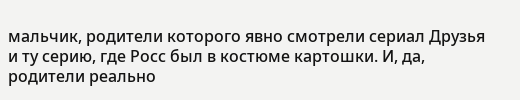мальчик, родители которого явно смотрели сериал Друзья и ту серию, где Росс был в костюме картошки. И, да, родители реально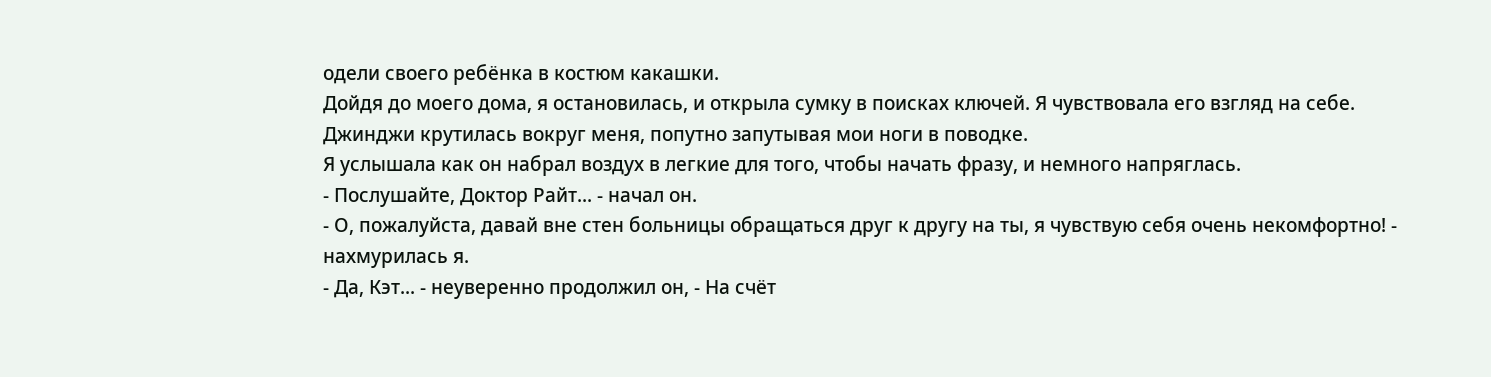одели своего ребёнка в костюм какашки.
Дойдя до моего дома, я остановилась, и открыла сумку в поисках ключей. Я чувствовала его взгляд на себе. Джинджи крутилась вокруг меня, попутно запутывая мои ноги в поводке.
Я услышала как он набрал воздух в легкие для того, чтобы начать фразу, и немного напряглась.
- Послушайте, Доктор Райт... - начал он.
- О, пожалуйста, давай вне стен больницы обращаться друг к другу на ты, я чувствую себя очень некомфортно! - нахмурилась я.
- Да, Кэт... - неуверенно продолжил он, - На счёт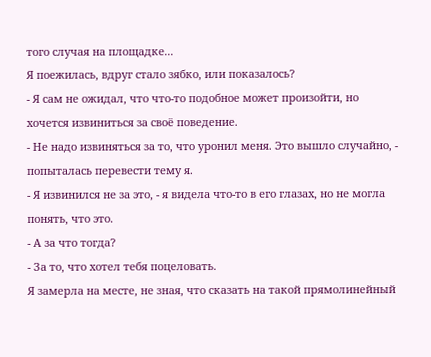того случая на площадке...
Я поежилась, вдруг стало зябко, или показалось?
- Я сам не ожидал, что что-то подобное может произойти, но хочется извиниться за своё поведение.
- Не надо извиняться за то, что уронил меня. Это вышло случайно, - попыталась перевести тему я.
- Я извинился не за это, - я видела что-то в его глазах, но не могла понять, что это.
- А за что тогда?
- За то, что хотел тебя поцеловать.
Я замерла на месте, не зная, что сказать на такой прямолинейный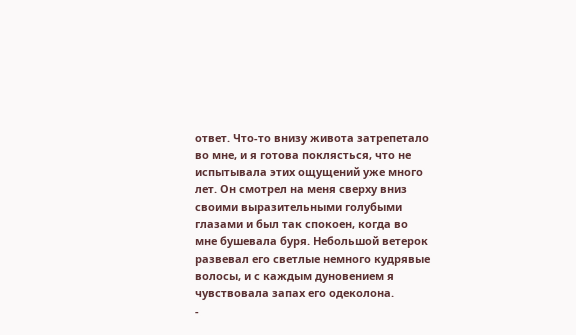ответ. Что-то внизу живота затрепетало во мне, и я готова поклясться, что не испытывала этих ощущений уже много лет. Он смотрел на меня сверху вниз своими выразительными голубыми глазами и был так спокоен, когда во мне бушевала буря. Небольшой ветерок развевал его светлые немного кудрявые волосы, и с каждым дуновением я чувствовала запах его одеколона.
-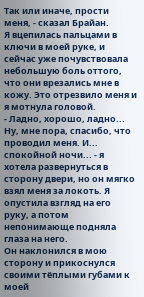Так или иначе, прости меня, - сказал Брайан.
Я вцепилась пальцами в ключи в моей руке, и сейчас уже почувствовала небольшую боль оттого, что они врезались мне в кожу. Это отрезвило меня и я мотнула головой.
- Ладно, хорошо, ладно... Ну, мне пора, спасибо, что проводил меня. И... спокойной ночи... - я хотела развернуться в сторону двери, но он мягко взял меня за локоть. Я опустила взгляд на его руку, а потом непонимающе подняла глаза на него.
Он наклонился в мою сторону и прикоснулся своими тёплыми губами к моей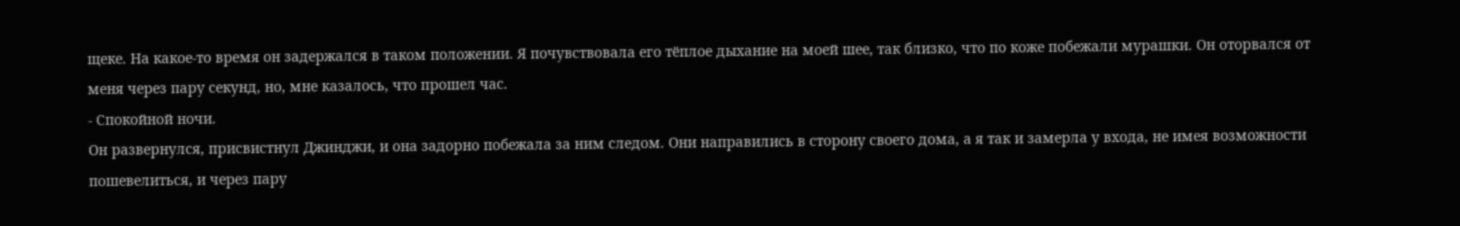щеке. На какое-то время он задержался в таком положении. Я почувствовала его тёплое дыхание на моей шее, так близко, что по коже побежали мурашки. Он оторвался от меня через пару секунд, но, мне казалось, что прошел час.
- Спокойной ночи.
Он развернулся, присвистнул Джинджи, и она задорно побежала за ним следом. Они направились в сторону своего дома, а я так и замерла у входа, не имея возможности пошевелиться, и через пару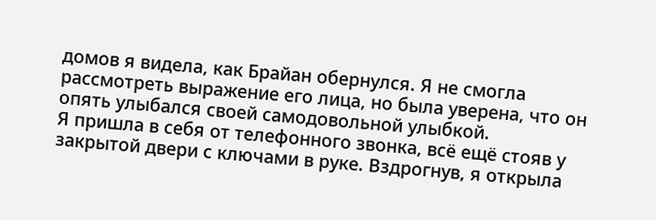домов я видела, как Брайан обернулся. Я не смогла рассмотреть выражение его лица, но была уверена, что он опять улыбался своей самодовольной улыбкой.
Я пришла в себя от телефонного звонка, всё ещё стояв у закрытой двери с ключами в руке. Вздрогнув, я открыла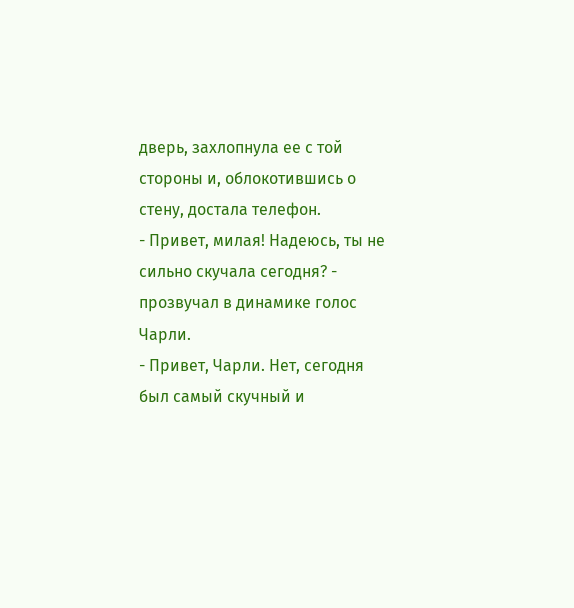дверь, захлопнула ее с той стороны и, облокотившись о стену, достала телефон.
- Привет, милая! Надеюсь, ты не сильно скучала сегодня? - прозвучал в динамике голос Чарли.
- Привет, Чарли. Нет, сегодня был самый скучный и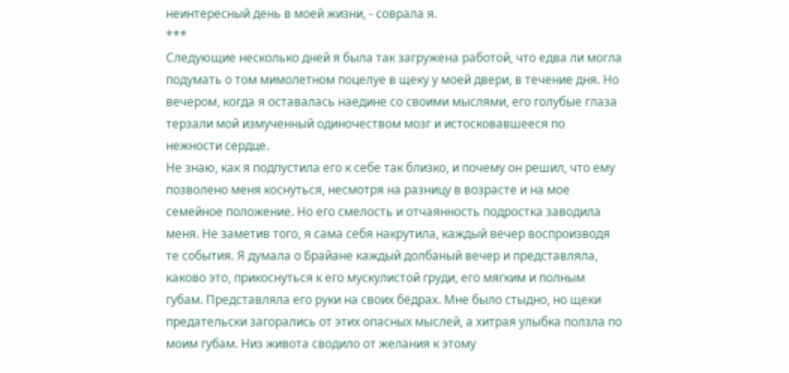неинтересный день в моей жизни, - соврала я.
***
Следующие несколько дней я была так загружена работой, что едва ли могла подумать о том мимолетном поцелуе в щеку у моей двери, в течение дня. Но вечером, когда я оставалась наедине со своими мыслями, его голубые глаза терзали мой измученный одиночеством мозг и истосковавшееся по нежности сердце.
Не знаю, как я подпустила его к себе так близко, и почему он решил, что ему позволено меня коснуться, несмотря на разницу в возрасте и на мое семейное положение. Но его смелость и отчаянность подростка заводила меня. Не заметив того, я сама себя накрутила, каждый вечер воспроизводя те события. Я думала о Брайане каждый долбаный вечер и представляла, каково это, прикоснуться к его мускулистой груди, его мягким и полным губам. Представляла его руки на своих бёдрах. Мне было стыдно, но щеки предательски загорались от этих опасных мыслей, а хитрая улыбка ползла по моим губам. Низ живота сводило от желания к этому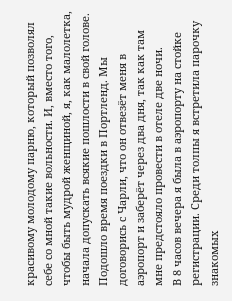красивому молодому парню, который позволял себе со мной такие вольности. И, вместо того, чтобы быть мудрой женщиной, я, как малолетка, начала допускать всякие пошлости в свой голове.
Подошло время поездки в Портленд. Мы договорись с Чарли, что он отвезёт меня в аэропорт и заберёт через два дня, так как там мне предстояло провести в отеле две ночи.
В 8 часов вечера я была в аэропорту на стойке регистрации. Среди толпы я встретила парочку знакомых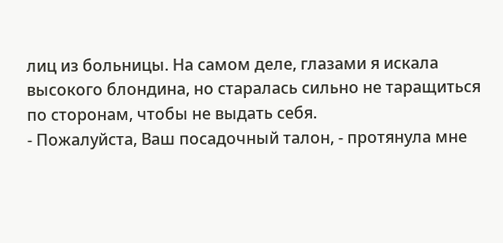лиц из больницы. На самом деле, глазами я искала высокого блондина, но старалась сильно не таращиться по сторонам, чтобы не выдать себя.
- Пожалуйста, Ваш посадочный талон, - протянула мне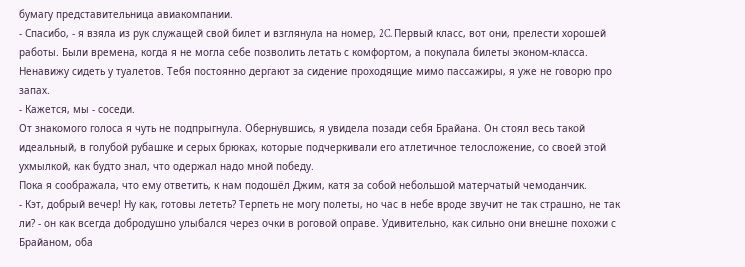бумагу представительница авиакомпании.
- Спасибо, - я взяла из рук служащей свой билет и взглянула на номер, 2C. Первый класс, вот они, прелести хорошей работы. Были времена, когда я не могла себе позволить летать с комфортом, а покупала билеты эконом-класса. Ненавижу сидеть у туалетов. Тебя постоянно дергают за сидение проходящие мимо пассажиры, я уже не говорю про запах.
- Кажется, мы - соседи.
От знакомого голоса я чуть не подпрыгнула. Обернувшись, я увидела позади себя Брайана. Он стоял весь такой идеальный, в голубой рубашке и серых брюках, которые подчеркивали его атлетичное телосложение, со своей этой ухмылкой, как будто знал, что одержал надо мной победу.
Пока я соображала, что ему ответить, к нам подошёл Джим, катя за собой небольшой матерчатый чемоданчик.
- Кэт, добрый вечер! Ну как, готовы лететь? Терпеть не могу полеты, но час в небе вроде звучит не так страшно, не так ли? - он как всегда добродушно улыбался через очки в роговой оправе. Удивительно, как сильно они внешне похожи с Брайаном, оба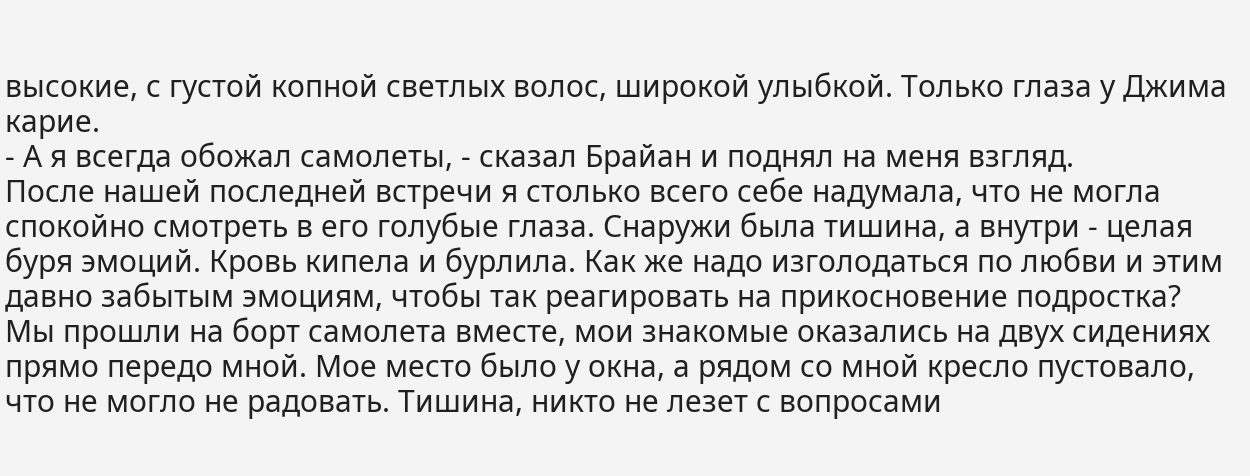высокие, с густой копной светлых волос, широкой улыбкой. Только глаза у Джима карие.
- А я всегда обожал самолеты, - сказал Брайан и поднял на меня взгляд.
После нашей последней встречи я столько всего себе надумала, что не могла спокойно смотреть в его голубые глаза. Снаружи была тишина, а внутри - целая буря эмоций. Кровь кипела и бурлила. Как же надо изголодаться по любви и этим давно забытым эмоциям, чтобы так реагировать на прикосновение подростка?
Мы прошли на борт самолета вместе, мои знакомые оказались на двух сидениях прямо передо мной. Мое место было у окна, а рядом со мной кресло пустовало, что не могло не радовать. Тишина, никто не лезет с вопросами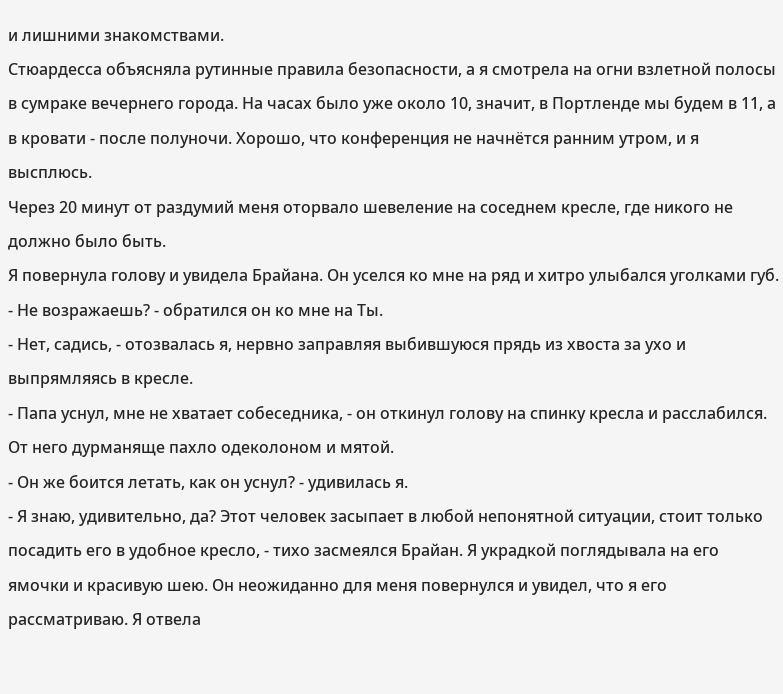и лишними знакомствами.
Стюардесса объясняла рутинные правила безопасности, а я смотрела на огни взлетной полосы в сумраке вечернего города. На часах было уже около 10, значит, в Портленде мы будем в 11, а в кровати - после полуночи. Хорошо, что конференция не начнётся ранним утром, и я высплюсь.
Через 20 минут от раздумий меня оторвало шевеление на соседнем кресле, где никого не должно было быть.
Я повернула голову и увидела Брайана. Он уселся ко мне на ряд и хитро улыбался уголками губ.
- Не возражаешь? - обратился он ко мне на Ты.
- Нет, садись, - отозвалась я, нервно заправляя выбившуюся прядь из хвоста за ухо и выпрямляясь в кресле.
- Папа уснул, мне не хватает собеседника, - он откинул голову на спинку кресла и расслабился. От него дурманяще пахло одеколоном и мятой.
- Он же боится летать, как он уснул? - удивилась я.
- Я знаю, удивительно, да? Этот человек засыпает в любой непонятной ситуации, стоит только посадить его в удобное кресло, - тихо засмеялся Брайан. Я украдкой поглядывала на его ямочки и красивую шею. Он неожиданно для меня повернулся и увидел, что я его рассматриваю. Я отвела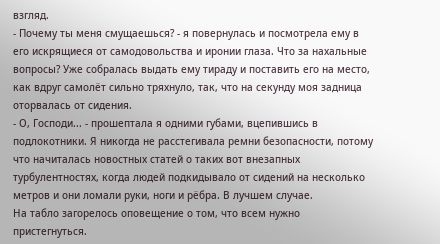взгляд.
- Почему ты меня смущаешься? - я повернулась и посмотрела ему в его искрящиеся от самодовольства и иронии глаза. Что за нахальные вопросы? Уже собралась выдать ему тираду и поставить его на место, как вдруг самолёт сильно тряхнуло, так, что на секунду моя задница оторвалась от сидения.
- О, Господи... - прошептала я одними губами, вцепившись в подлокотники. Я никогда не расстегивала ремни безопасности, потому что начиталась новостных статей о таких вот внезапных турбулентностях, когда людей подкидывало от сидений на несколько метров и они ломали руки, ноги и рёбра. В лучшем случае.
На табло загорелось оповещение о том, что всем нужно пристегнуться.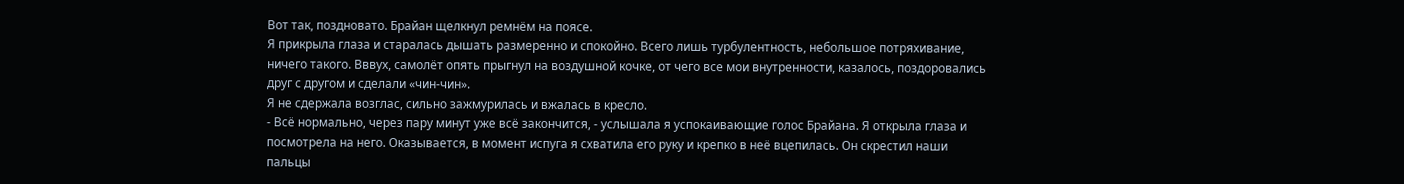Вот так, поздновато. Брайан щелкнул ремнём на поясе.
Я прикрыла глаза и старалась дышать размеренно и спокойно. Всего лишь турбулентность, небольшое потряхивание, ничего такого. Вввух, самолёт опять прыгнул на воздушной кочке, от чего все мои внутренности, казалось, поздоровались друг с другом и сделали «чин-чин».
Я не сдержала возглас, сильно зажмурилась и вжалась в кресло.
- Всё нормально, через пару минут уже всё закончится, - услышала я успокаивающие голос Брайана. Я открыла глаза и посмотрела на него. Оказывается, в момент испуга я схватила его руку и крепко в неё вцепилась. Он скрестил наши пальцы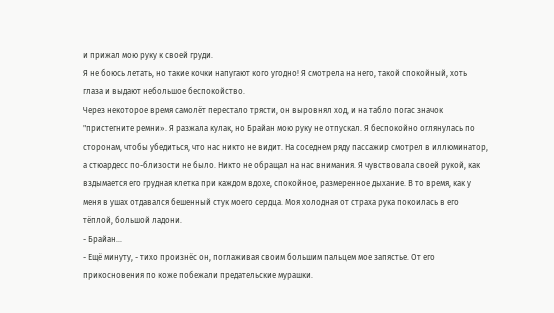и прижал мою руку к своей груди.
Я не боюсь летать, но такие кочки напугают кого угодно! Я смотрела на него, такой спокойный, хоть глаза и выдают небольшое беспокойство.
Через некоторое время самолёт перестало трясти, он выровнял ход, и на табло погас значок "пристегните ремни». Я разжала кулак, но Брайан мою руку не отпускал. Я беспокойно оглянулась по сторонам, чтобы убедиться, что нас никто не видит. На соседнем ряду пассажир смотрел в иллюминатор, а стюардесс по-близости не было. Никто не обращал на нас внимания. Я чувствовала своей рукой, как вздымается его грудная клетка при каждом вдохе, спокойное, размеренное дыхание. В то время, как у меня в ушах отдавался бешенный стук моего сердца. Моя холодная от страха рука покоилась в его тёплой, большой ладони.
- Брайан...
- Ещё минуту, - тихо произнёс он, поглаживая своим большим пальцем мое запястье. От его прикосновения по коже побежали предательские мурашки.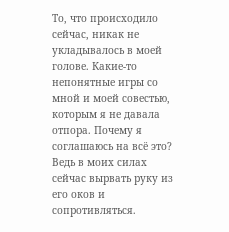То, что происходило сейчас, никак не укладывалось в моей голове. Какие-то непонятные игры со мной и моей совестью, которым я не давала отпора. Почему я соглашаюсь на всё это? Ведь в моих силах сейчас вырвать руку из его оков и сопротивляться.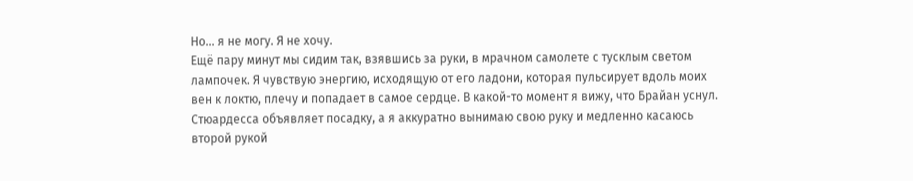Но... я не могу. Я не хочу.
Ещё пару минут мы сидим так, взявшись за руки, в мрачном самолете с тусклым светом лампочек. Я чувствую энергию, исходящую от его ладони, которая пульсирует вдоль моих вен к локтю, плечу и попадает в самое сердце. В какой-то момент я вижу, что Брайан уснул. Стюардесса объявляет посадку, а я аккуратно вынимаю свою руку и медленно касаюсь второй рукой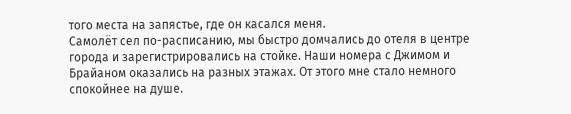того места на запястье, где он касался меня.
Самолёт сел по-расписанию, мы быстро домчались до отеля в центре города и зарегистрировались на стойке. Наши номера с Джимом и Брайаном оказались на разных этажах. От этого мне стало немного спокойнее на душе.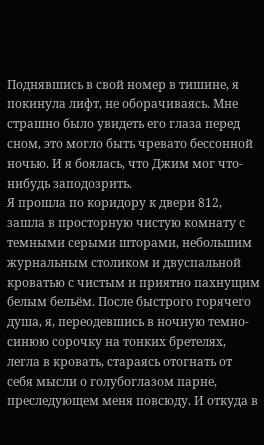Поднявшись в свой номер в тишине, я покинула лифт, не оборачиваясь. Мне страшно было увидеть его глаза перед сном, это могло быть чревато бессонной ночью. И я боялась, что Джим мог что-нибудь заподозрить.
Я прошла по коридору к двери 812, зашла в просторную чистую комнату с темными серыми шторами, небольшим журнальным столиком и двуспальной кроватью с чистым и приятно пахнущим белым бельём. После быстрого горячего душа, я, переодевшись в ночную темно-синюю сорочку на тонких бретелях, легла в кровать, стараясь отогнать от себя мысли о голубоглазом парне, преследующем меня повсюду. И откуда в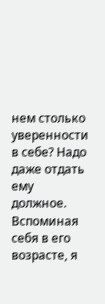нем столько уверенности в себе? Надо даже отдать ему должное. Вспоминая себя в его возрасте, я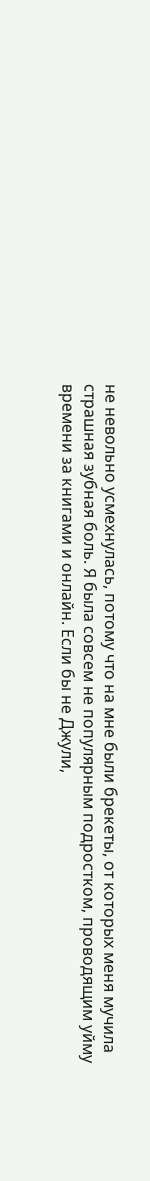не невольно усмехнулась, потому что на мне были брекеты, от которых меня мучила страшная зубная боль. Я была совсем не популярным подростком, проводящим уйму времени за книгами и онлайн. Если бы не Джули,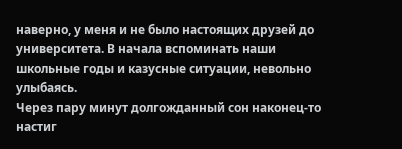наверно, у меня и не было настоящих друзей до университета. В начала вспоминать наши школьные годы и казусные ситуации, невольно улыбаясь.
Через пару минут долгожданный сон наконец-то настиг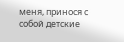меня, принося с собой детские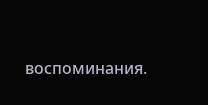воспоминания.